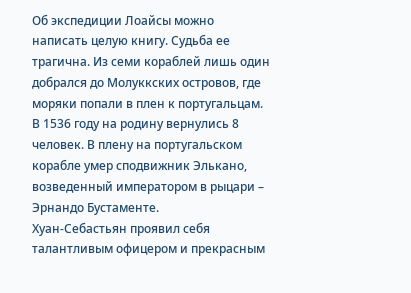Об экспедиции Лоайсы можно написать целую книгу. Судьба ее трагична. Из семи кораблей лишь один добрался до Молуккских островов, где моряки попали в плен к португальцам. В 1536 году на родину вернулись 8 человек. В плену на португальском корабле умер сподвижник Элькано, возведенный императором в рыцари – Эрнандо Бустаменте.
Хуан-Себастьян проявил себя талантливым офицером и прекрасным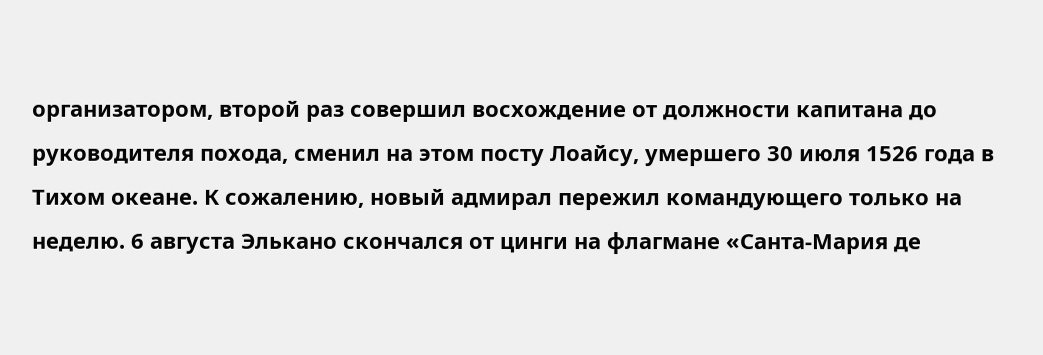организатором, второй раз совершил восхождение от должности капитана до руководителя похода, сменил на этом посту Лоайсу, умершего 30 июля 1526 года в Тихом океане. К сожалению, новый адмирал пережил командующего только на неделю. 6 августа Элькано скончался от цинги на флагмане «Санта-Мария де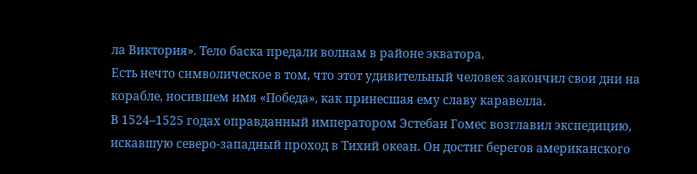ла Виктория». Тело баска предали волнам в районе экватора.
Есть нечто символическое в том, что этот удивительный человек закончил свои дни на корабле, носившем имя «Победа», как принесшая ему славу каравелла.
В 1524–1525 годах оправданный императором Эстебан Гомес возглавил экспедицию, искавшую северо-западный проход в Тихий океан. Он достиг берегов американского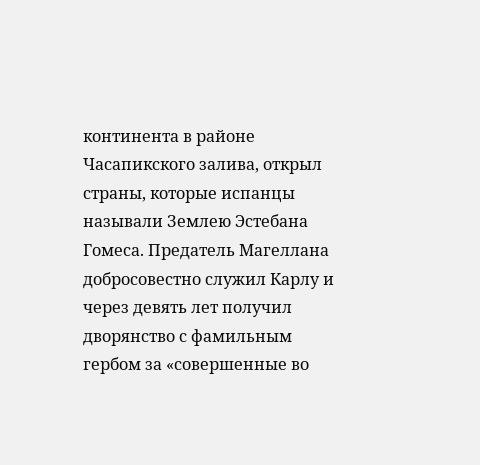континента в районе Часапикского залива, открыл страны, которые испанцы называли Землею Эстебана Гомеса. Предатель Магеллана добросовестно служил Карлу и через девять лет получил дворянство с фамильным гербом за «совершенные во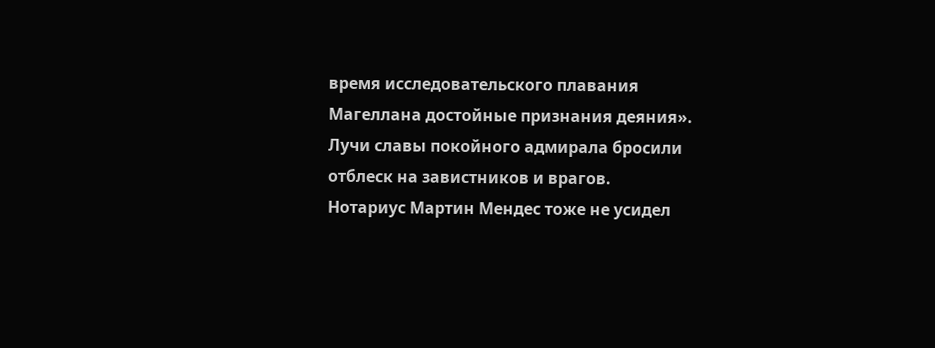время исследовательского плавания Магеллана достойные признания деяния». Лучи славы покойного адмирала бросили отблеск на завистников и врагов.
Нотариус Мартин Мендес тоже не усидел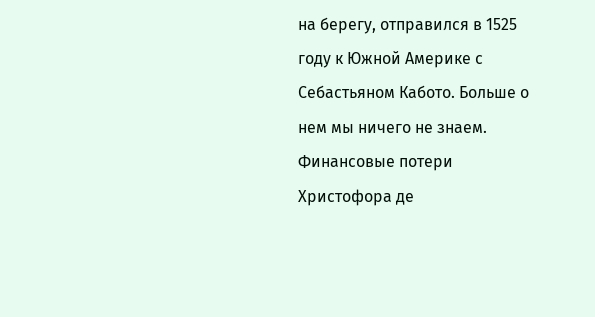на берегу, отправился в 1525 году к Южной Америке с Себастьяном Кабото. Больше о нем мы ничего не знаем.
Финансовые потери Христофора де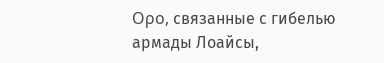Ορο, связанные с гибелью армады Лоайсы,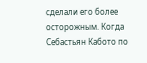сделали его более осторожным. Когда Себастьян Кабото по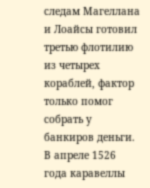следам Магеллана и Лоайсы готовил третью флотилию из четырех кораблей, фактор только помог собрать у банкиров деньги. В апреле 1526 года каравеллы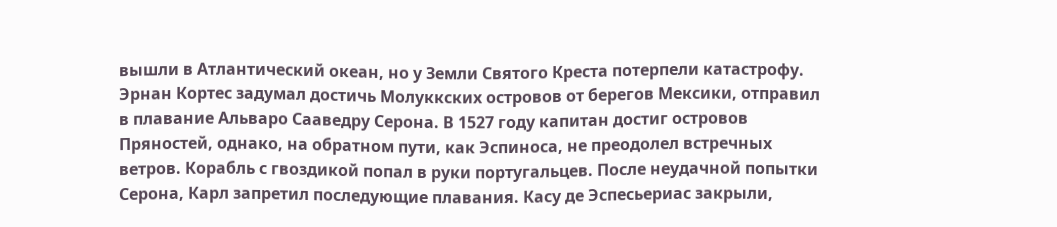вышли в Атлантический океан, но у Земли Святого Креста потерпели катастрофу.
Эрнан Кортес задумал достичь Молуккских островов от берегов Мексики, отправил в плавание Альваро Сааведру Серона. В 1527 году капитан достиг островов Пряностей, однако, на обратном пути, как Эспиноса, не преодолел встречных ветров. Корабль с гвоздикой попал в руки португальцев. После неудачной попытки Серона, Карл запретил последующие плавания. Касу де Эспесьериас закрыли,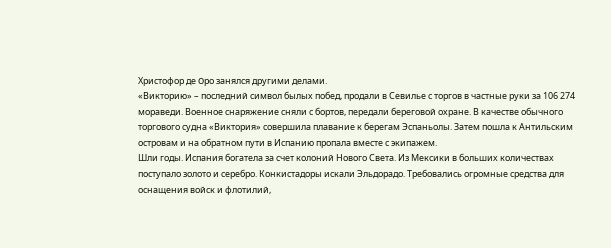Христофор де Οро занялся другими делами.
«Викторию» – последний символ былых побед, продали в Севилье с торгов в частные руки за 106 274 мораведи. Военное снаряжение сняли с бортов, передали береговой охране. В качестве обычного торгового судна «Виктория» совершила плавание к берегам Эспаньолы. Затем пошла к Антильским островам и на обратном пути в Испанию пропала вместе с экипажем.
Шли годы. Испания богатела за счет колоний Нового Света. Из Мексики в больших количествах поступало золото и серебро. Конкистадоры искали Эльдорадо. Требовались огромные средства для оснащения войск и флотилий,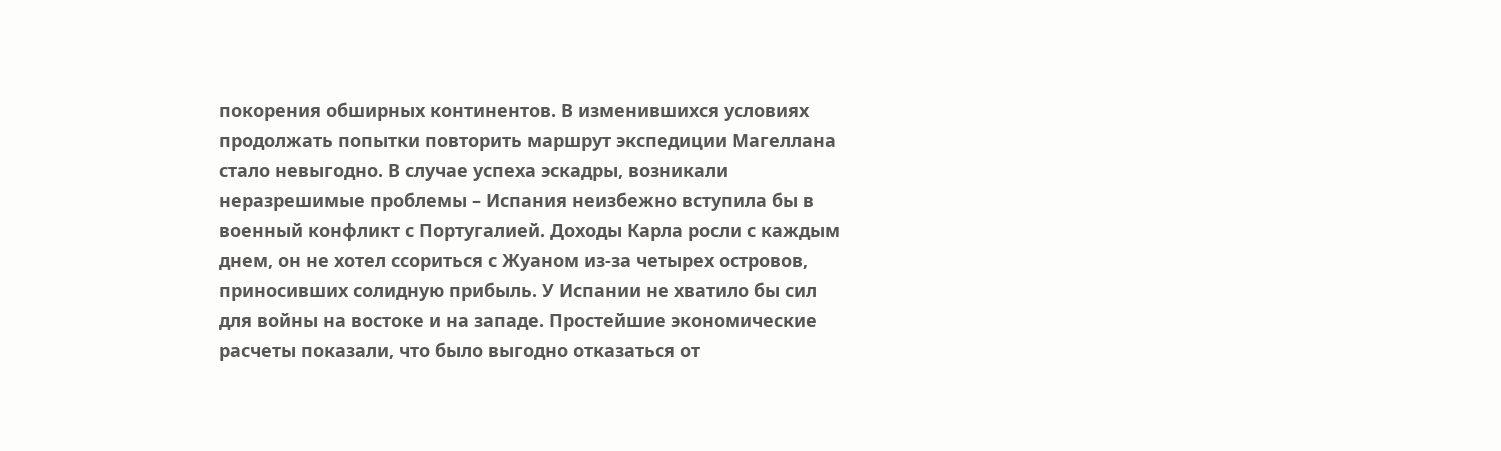покорения обширных континентов. В изменившихся условиях продолжать попытки повторить маршрут экспедиции Магеллана стало невыгодно. В случае успеха эскадры, возникали неразрешимые проблемы – Испания неизбежно вступила бы в военный конфликт с Португалией. Доходы Карла росли с каждым днем, он не хотел ссориться с Жуаном из-за четырех островов, приносивших солидную прибыль. У Испании не хватило бы сил для войны на востоке и на западе. Простейшие экономические расчеты показали, что было выгодно отказаться от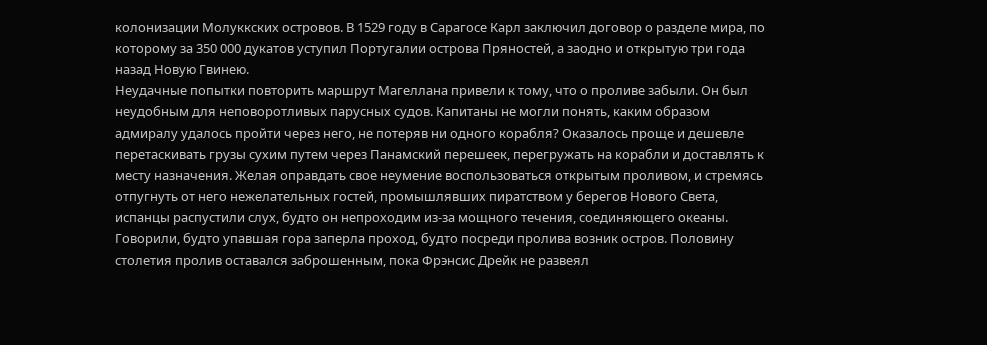колонизации Молуккских островов. В 1529 году в Сарагосе Карл заключил договор о разделе мира, по которому за 350 000 дукатов уступил Португалии острова Пряностей, а заодно и открытую три года назад Новую Гвинею.
Неудачные попытки повторить маршрут Магеллана привели к тому, что о проливе забыли. Он был неудобным для неповоротливых парусных судов. Капитаны не могли понять, каким образом адмиралу удалось пройти через него, не потеряв ни одного корабля? Оказалось проще и дешевле перетаскивать грузы сухим путем через Панамский перешеек, перегружать на корабли и доставлять к месту назначения. Желая оправдать свое неумение воспользоваться открытым проливом, и стремясь отпугнуть от него нежелательных гостей, промышлявших пиратством у берегов Нового Света, испанцы распустили слух, будто он непроходим из-за мощного течения, соединяющего океаны. Говорили, будто упавшая гора заперла проход, будто посреди пролива возник остров. Половину столетия пролив оставался заброшенным, пока Фрэнсис Дрейк не развеял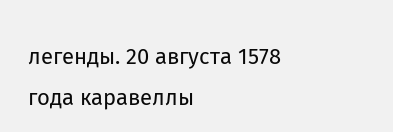легенды. 20 августа 1578 года каравеллы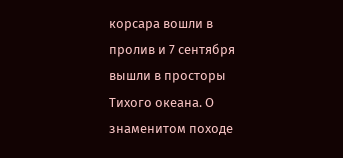корсара вошли в пролив и 7 сентября вышли в просторы Тихого океана. О знаменитом походе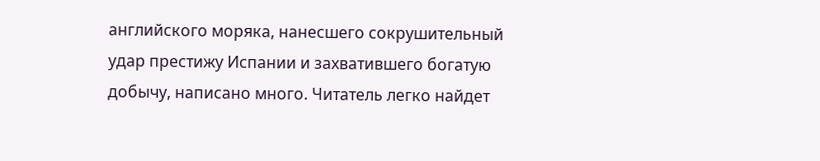английского моряка, нанесшего сокрушительный удар престижу Испании и захватившего богатую добычу, написано много. Читатель легко найдет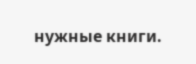нужные книги.